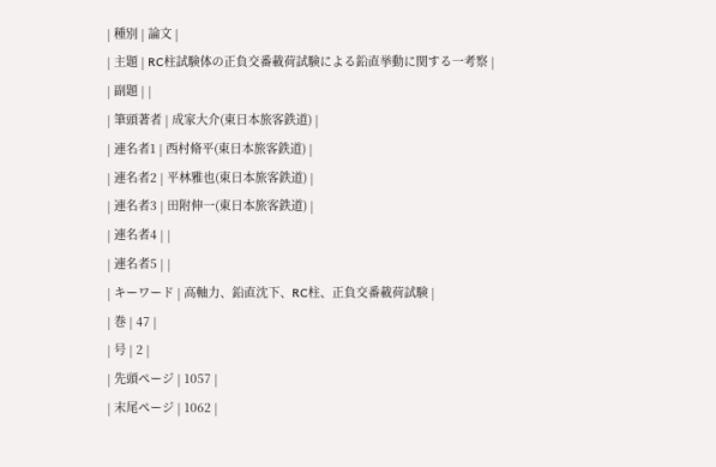| 種別 | 論文 |
| 主題 | RC柱試験体の正負交番載荷試験による鉛直挙動に関する一考察 |
| 副題 | |
| 筆頭著者 | 成家大介(東日本旅客鉄道) |
| 連名者1 | 西村脩平(東日本旅客鉄道) |
| 連名者2 | 平林雅也(東日本旅客鉄道) |
| 連名者3 | 田附伸一(東日本旅客鉄道) |
| 連名者4 | |
| 連名者5 | |
| キーワード | 高軸力、鉛直沈下、RC柱、正負交番載荷試験 |
| 巻 | 47 |
| 号 | 2 |
| 先頭ページ | 1057 |
| 末尾ページ | 1062 |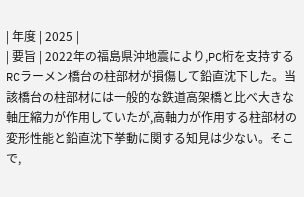| 年度 | 2025 |
| 要旨 | 2022年の福島県沖地震により,PC桁を支持するRCラーメン橋台の柱部材が損傷して鉛直沈下した。当該橋台の柱部材には一般的な鉄道高架橋と比べ大きな軸圧縮力が作用していたが,高軸力が作用する柱部材の変形性能と鉛直沈下挙動に関する知見は少ない。そこで,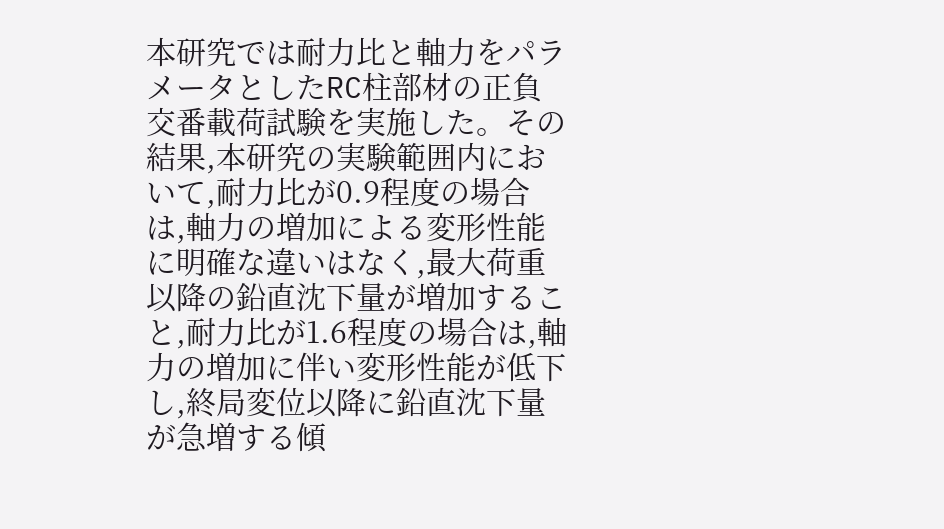本研究では耐力比と軸力をパラメータとしたRC柱部材の正負交番載荷試験を実施した。その結果,本研究の実験範囲内において,耐力比が0.9程度の場合は,軸力の増加による変形性能に明確な違いはなく,最大荷重以降の鉛直沈下量が増加すること,耐力比が1.6程度の場合は,軸力の増加に伴い変形性能が低下し,終局変位以降に鉛直沈下量が急増する傾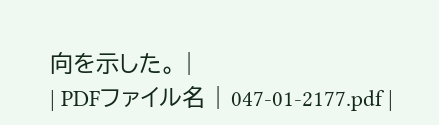向を示した。 |
| PDFファイル名 | 047-01-2177.pdf |